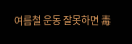여름철 운동 잘못하면 毒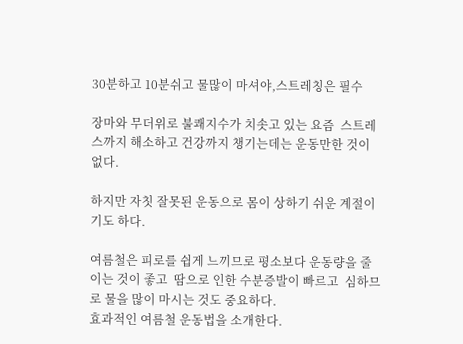30분하고 10분쉬고 물많이 마셔야,스트레칭은 필수

장마와 무더위로 불쾌지수가 치솟고 있는 요즘  스트레스까지 해소하고 건강까지 챙기는데는 운동만한 것이 없다.

하지만 자칫 잘못된 운동으로 몸이 상하기 쉬운 계절이기도 하다.

여름철은 피로를 쉽게 느끼므로 평소보다 운동량을 줄이는 것이 좋고  땀으로 인한 수분증발이 빠르고  심하므로 물을 많이 마시는 것도 중요하다.
효과적인 여름철 운동법을 소개한다.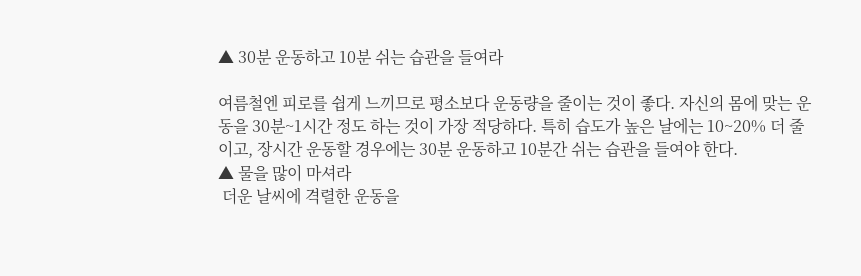▲ 30분 운동하고 10분 쉬는 습관을 들여라

여름철엔 피로를 쉽게 느끼므로 평소보다 운동량을 줄이는 것이 좋다. 자신의 몸에 맞는 운동을 30분~1시간 정도 하는 것이 가장 적당하다. 특히 습도가 높은 날에는 10~20% 더 줄이고, 장시간 운동할 경우에는 30분 운동하고 10분간 쉬는 습관을 들여야 한다.
▲ 물을 많이 마셔라
 더운 날씨에 격렬한 운동을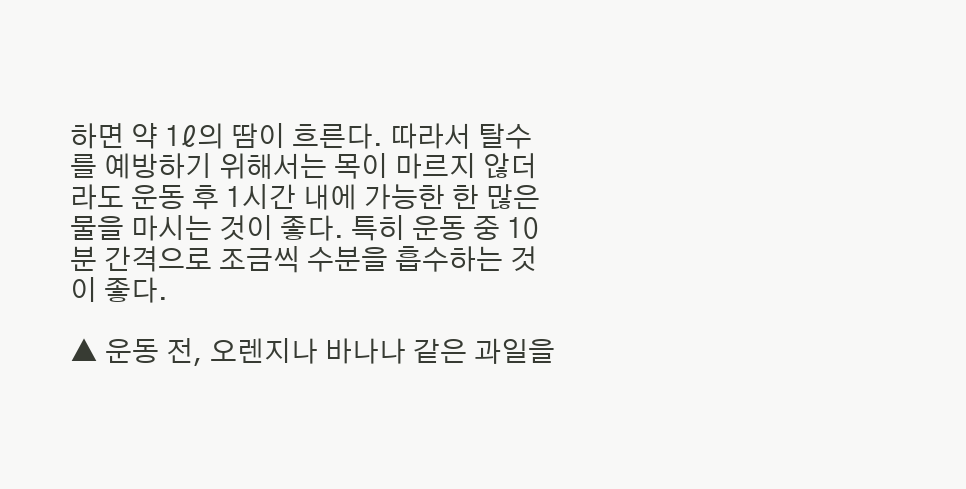하면 약 1ℓ의 땀이 흐른다. 따라서 탈수를 예방하기 위해서는 목이 마르지 않더라도 운동 후 1시간 내에 가능한 한 많은 물을 마시는 것이 좋다. 특히 운동 중 10분 간격으로 조금씩 수분을 흡수하는 것이 좋다.

▲ 운동 전, 오렌지나 바나나 같은 과일을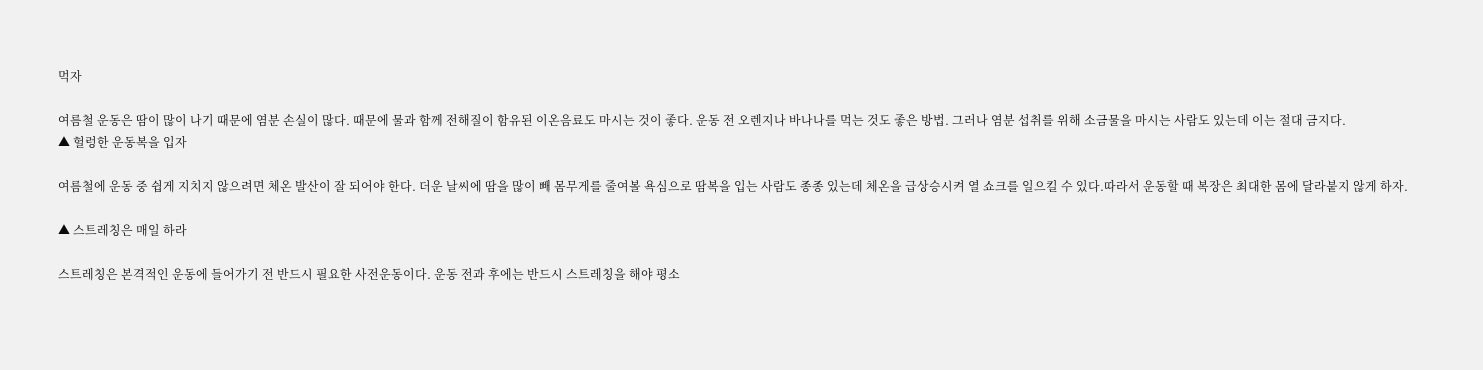먹자

여름철 운동은 땀이 많이 나기 때문에 염분 손실이 많다. 때문에 물과 함께 전해질이 함유된 이온음료도 마시는 것이 좋다. 운동 전 오렌지나 바나나를 먹는 것도 좋은 방법. 그러나 염분 섭취를 위해 소금물을 마시는 사람도 있는데 이는 절대 금지다.
▲ 헐렁한 운동복을 입자

여름철에 운동 중 쉽게 지치지 않으려면 체온 발산이 잘 되어야 한다. 더운 날씨에 땀을 많이 빼 몸무게를 줄여볼 욕심으로 땀복을 입는 사람도 종종 있는데 체온을 급상승시켜 열 쇼크를 일으킬 수 있다.따라서 운동할 때 복장은 최대한 몸에 달라붙지 않게 하자.

▲ 스트레칭은 매일 하라

스트레칭은 본격적인 운동에 들어가기 전 반드시 필요한 사전운동이다. 운동 전과 후에는 반드시 스트레칭을 해야 평소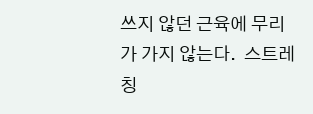쓰지 않던 근육에 무리가 가지 않는다.  스트레칭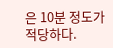은 10분 정도가 적당하다.